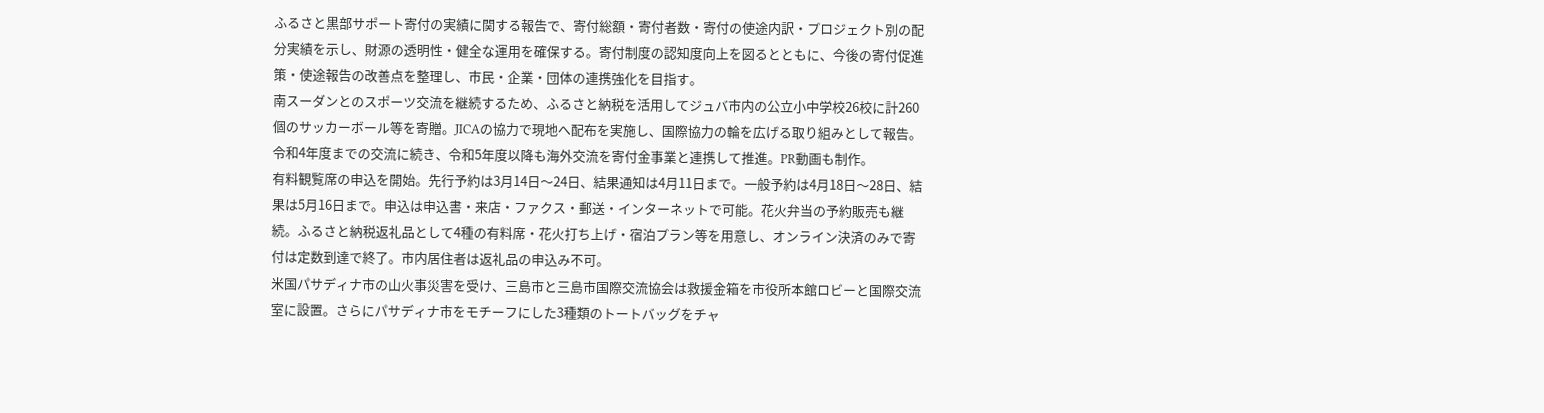ふるさと黒部サポート寄付の実績に関する報告で、寄付総額・寄付者数・寄付の使途内訳・プロジェクト別の配分実績を示し、財源の透明性・健全な運用を確保する。寄付制度の認知度向上を図るとともに、今後の寄付促進策・使途報告の改善点を整理し、市民・企業・団体の連携強化を目指す。
南スーダンとのスポーツ交流を継続するため、ふるさと納税を活用してジュバ市内の公立小中学校26校に計260個のサッカーボール等を寄贈。JICAの協力で現地へ配布を実施し、国際協力の輪を広げる取り組みとして報告。令和4年度までの交流に続き、令和5年度以降も海外交流を寄付金事業と連携して推進。PR動画も制作。
有料観覧席の申込を開始。先行予約は3月14日〜24日、結果通知は4月11日まで。一般予約は4月18日〜28日、結果は5月16日まで。申込は申込書・来店・ファクス・郵送・インターネットで可能。花火弁当の予約販売も継続。ふるさと納税返礼品として4種の有料席・花火打ち上げ・宿泊プラン等を用意し、オンライン決済のみで寄付は定数到達で終了。市内居住者は返礼品の申込み不可。
米国パサディナ市の山火事災害を受け、三島市と三島市国際交流協会は救援金箱を市役所本館ロビーと国際交流室に設置。さらにパサディナ市をモチーフにした3種類のトートバッグをチャ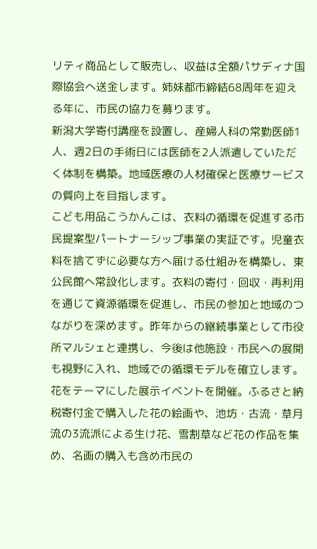リティ商品として販売し、収益は全額パサディナ国際協会へ送金します。姉妹都市締結68周年を迎える年に、市民の協力を募ります。
新潟大学寄付講座を設置し、産婦人科の常勤医師1人、週2日の手術日には医師を2人派遣していただく体制を構築。地域医療の人材確保と医療サービスの質向上を目指します。
こども用品こうかんこは、衣料の循環を促進する市民提案型パートナーシップ事業の実証です。児童衣料を捨てずに必要な方へ届ける仕組みを構築し、東公民館へ常設化します。衣料の寄付・回収・再利用を通じて資源循環を促進し、市民の参加と地域のつながりを深めます。昨年からの継続事業として市役所マルシェと連携し、今後は他施設・市民への展開も視野に入れ、地域での循環モデルを確立します。
花をテーマにした展示イベントを開催。ふるさと納税寄付金で購入した花の絵画や、池坊・古流・草月流の3流派による生け花、雪割草など花の作品を集め、名画の購入も含め市民の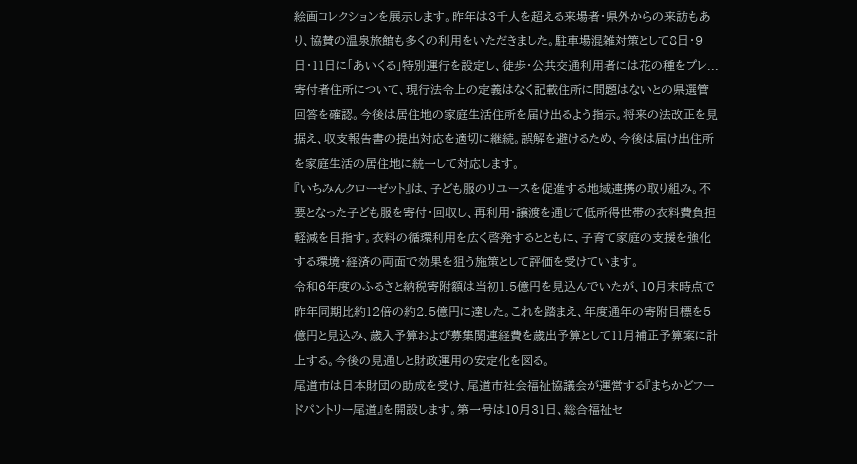絵画コレクションを展示します。昨年は3千人を超える来場者・県外からの来訪もあり、協賛の温泉旅館も多くの利用をいただきました。駐車場混雑対策として8日・9日・11日に「あいくる」特別運行を設定し、徒歩・公共交通利用者には花の種をプレ...
寄付者住所について、現行法令上の定義はなく記載住所に問題はないとの県選管回答を確認。今後は居住地の家庭生活住所を届け出るよう指示。将来の法改正を見据え、収支報告書の提出対応を適切に継続。誤解を避けるため、今後は届け出住所を家庭生活の居住地に統一して対応します。
『いちみんクローゼット』は、子ども服のリユースを促進する地域連携の取り組み。不要となった子ども服を寄付・回収し、再利用・譲渡を通じて低所得世帯の衣料費負担軽減を目指す。衣料の循環利用を広く啓発するとともに、子育て家庭の支援を強化する環境・経済の両面で効果を狙う施策として評価を受けています。
令和6年度のふるさと納税寄附額は当初1.5億円を見込んでいたが、10月末時点で昨年同期比約12倍の約2.5億円に達した。これを踏まえ、年度通年の寄附目標を5億円と見込み、歳入予算および募集関連経費を歳出予算として11月補正予算案に計上する。今後の見通しと財政運用の安定化を図る。
尾道市は日本財団の助成を受け、尾道市社会福祉協議会が運営する『まちかどフードパントリー尾道』を開設します。第一号は10月31日、総合福祉セ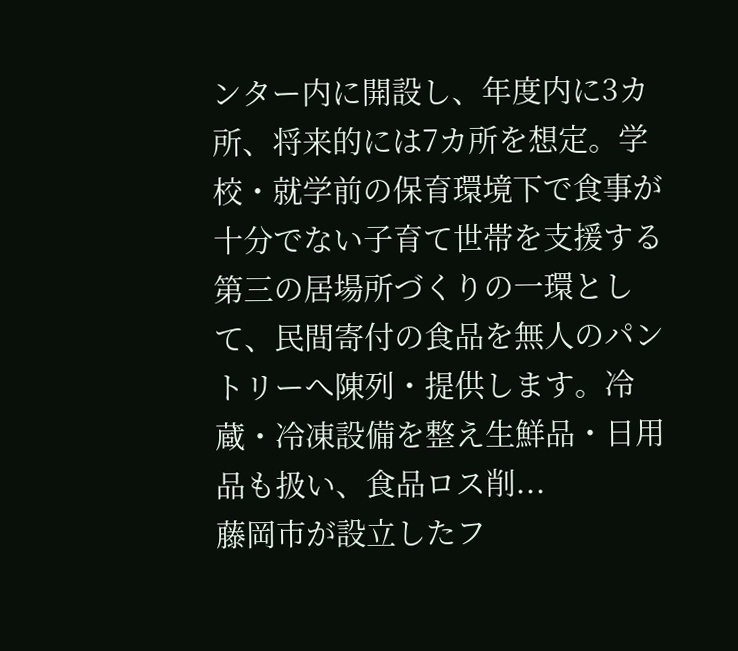ンター内に開設し、年度内に3カ所、将来的には7カ所を想定。学校・就学前の保育環境下で食事が十分でない子育て世帯を支援する第三の居場所づくりの一環として、民間寄付の食品を無人のパントリーへ陳列・提供します。冷蔵・冷凍設備を整え生鮮品・日用品も扱い、食品ロス削...
藤岡市が設立したフ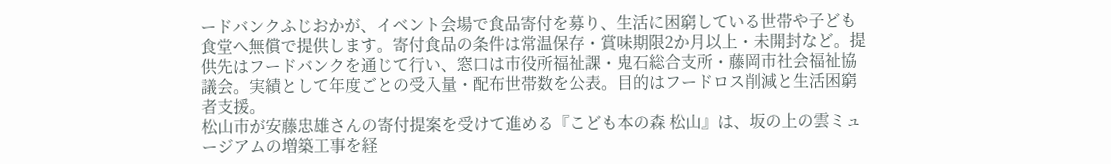ードバンクふじおかが、イベント会場で食品寄付を募り、生活に困窮している世帯や子ども食堂へ無償で提供します。寄付食品の条件は常温保存・賞味期限2か月以上・未開封など。提供先はフードバンクを通じて行い、窓口は市役所福祉課・鬼石総合支所・藤岡市社会福祉協議会。実績として年度ごとの受入量・配布世帯数を公表。目的はフードロス削減と生活困窮者支援。
松山市が安藤忠雄さんの寄付提案を受けて進める『こども本の森 松山』は、坂の上の雲ミュージアムの増築工事を経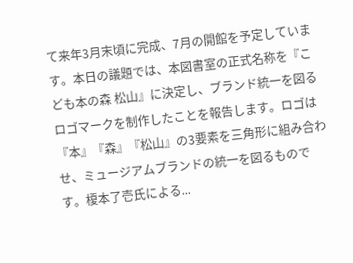て来年3月末頃に完成、7月の開館を予定しています。本日の議題では、本図書室の正式名称を『こども本の森 松山』に決定し、ブランド統一を図るロゴマークを制作したことを報告します。ロゴは『本』『森』『松山』の3要素を三角形に組み合わせ、ミュージアムブランドの統一を図るものです。榎本了壱氏による...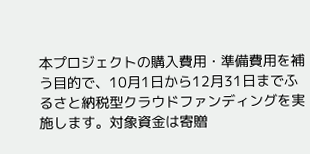本プロジェクトの購入費用・準備費用を補う目的で、10月1日から12月31日までふるさと納税型クラウドファンディングを実施します。対象資金は寄贈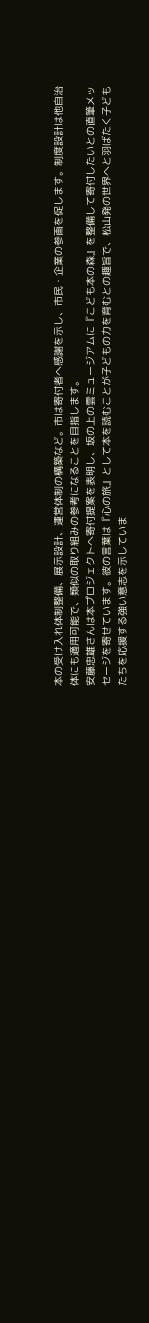本の受け入れ体制整備、展示設計、運営体制の構築など。市は寄付者へ感謝を示し、市民・企業の参画を促します。制度設計は他自治体にも適用可能で、類似の取り組みの参考になることを目指します。
安藤忠雄さんは本プロジェクトへ寄付提案を表明し、坂の上の雲ミュージアムに『こども本の森』を整備して寄付したいとの直筆メッセージを寄せています。彼の言葉は『心の旅』として本を読むことが子どもの力を育むとの趣旨で、松山発の世界へと羽ばたく子どもたちを応援する強い意志を示していま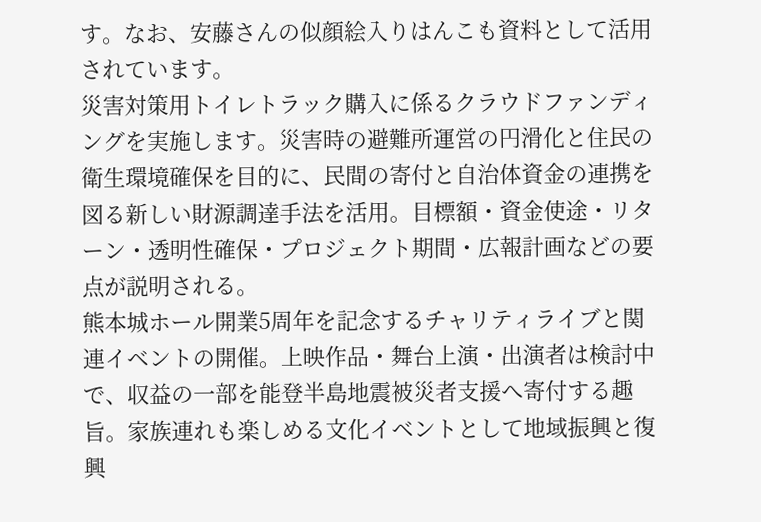す。なお、安藤さんの似顔絵入りはんこも資料として活用されています。
災害対策用トイレトラック購入に係るクラウドファンディングを実施します。災害時の避難所運営の円滑化と住民の衛生環境確保を目的に、民間の寄付と自治体資金の連携を図る新しい財源調達手法を活用。目標額・資金使途・リターン・透明性確保・プロジェクト期間・広報計画などの要点が説明される。
熊本城ホール開業5周年を記念するチャリティライブと関連イベントの開催。上映作品・舞台上演・出演者は検討中で、収益の一部を能登半島地震被災者支援へ寄付する趣旨。家族連れも楽しめる文化イベントとして地域振興と復興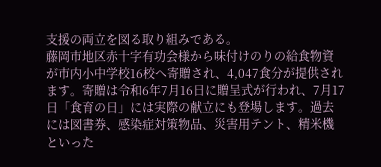支援の両立を図る取り組みである。
藤岡市地区赤十字有功会様から味付けのりの給食物資が市内小中学校16校へ寄贈され、4,047食分が提供されます。寄贈は令和6年7月16日に贈呈式が行われ、7月17日「食育の日」には実際の献立にも登場します。過去には図書券、感染症対策物品、災害用テント、精米機といった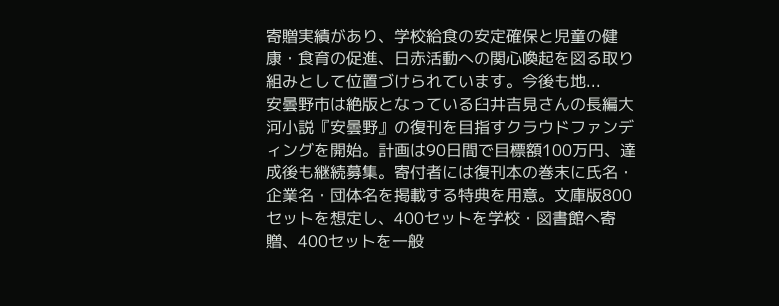寄贈実績があり、学校給食の安定確保と児童の健康・食育の促進、日赤活動への関心喚起を図る取り組みとして位置づけられています。今後も地...
安曇野市は絶版となっている臼井吉見さんの長編大河小説『安曇野』の復刊を目指すクラウドファンディングを開始。計画は90日間で目標額100万円、達成後も継続募集。寄付者には復刊本の巻末に氏名・企業名・団体名を掲載する特典を用意。文庫版800セットを想定し、400セットを学校・図書館へ寄贈、400セットを一般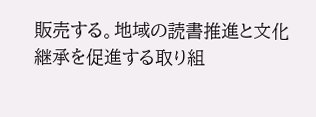販売する。地域の読書推進と文化継承を促進する取り組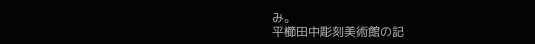み。
平櫛田中彫刻美術館の記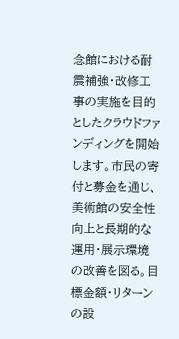念館における耐震補強・改修工事の実施を目的としたクラウドファンディングを開始します。市民の寄付と募金を通じ、美術館の安全性向上と長期的な運用・展示環境の改善を図る。目標金額・リターンの設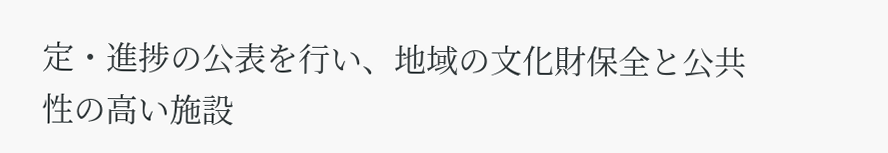定・進捗の公表を行い、地域の文化財保全と公共性の高い施設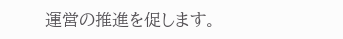運営の推進を促します。